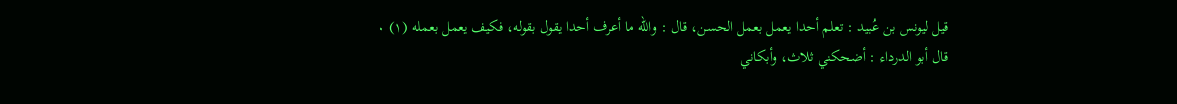قيل ليونس بن عُبيد : تعلم أحدا يعمل بعمل الحسن، قال : والله ما أعرف أحدا يقول بقوله، فكيف يعمل بعمله (١) ٠
قال أبو الدرداء : أضحكني ثلاث، وأبكاني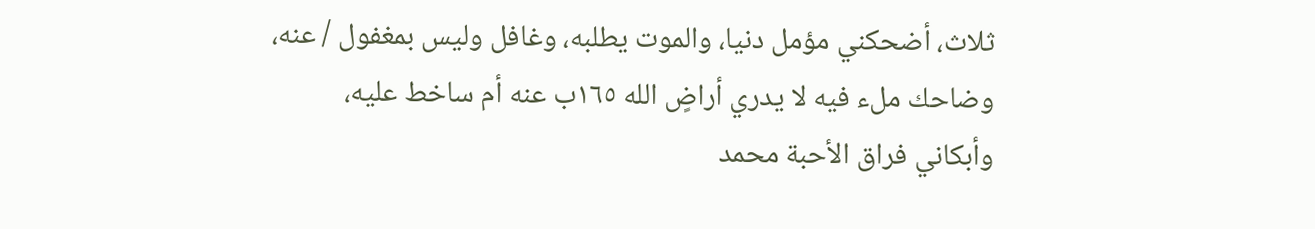ثلاث، أضحكني مؤمل دنيا، والموت يطلبه، وغافل وليس بمغفول / عنه، وضاحك ملء فيه لا يدري أراضٍ الله ١٦٥ب عنه أم ساخط عليه، وأبكاني فراق الأحبة محمد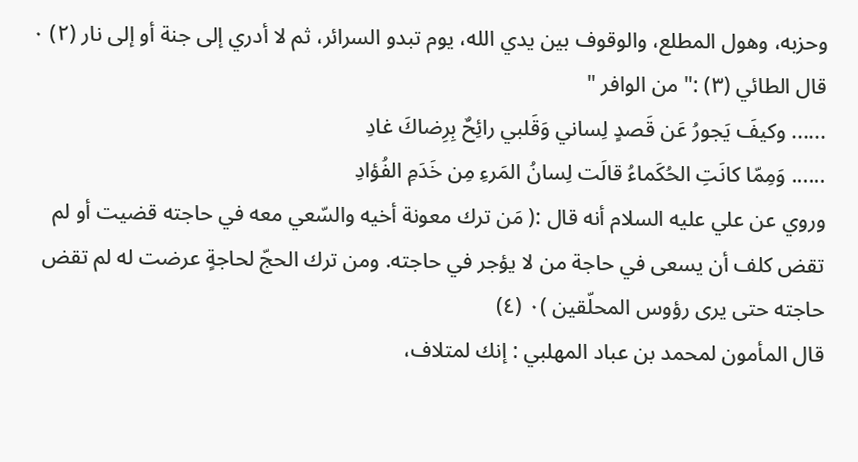وحزبه، وهول المطلع، والوقوف بين يدي الله، يوم تبدو السرائر، ثم لا أدري إلى جنة أو إلى نار (٢) ٠
قال الطائي (٣) :" من الوافر "
...... وكيفَ يَجورُ عَن قَصدٍ لِساني وَقَلبي رائِحٌ بِرِضاكَ غادِ
...... وَمِمّا كانَتِ الحُكَماءُ قالَت لِسانُ المَرءِ مِن خَدَمِ الفُؤادِ
وروي عن علي عليه السلام أنه قال :( مَن ترك معونة أخيه والسّعي معه في حاجته قضيت أو لم تقض كلف أن يسعى في حاجة من لا يؤجر في حاجته. ومن ترك الحجّ لحاجةٍ عرضت له لم تقض حاجته حتى يرى رؤوس المحلّقين )٠ (٤)
قال المأمون لمحمد بن عباد المهلبي : إنك لمتلاف،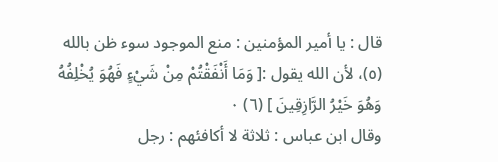قال : يا أمير المؤمنين : منع الموجود سوء ظن بالله (٥)، لأن الله يقول :[ وَمَا أَنْفَقْتُمْ مِنْ شَيْءٍ فَهُوَ يُخْلِفُهُ وَهُوَ خَيْرُ الرَّازِقِينَ ] (٦) ٠
وقال ابن عباس : ثلاثة لا أكافئهم : رجل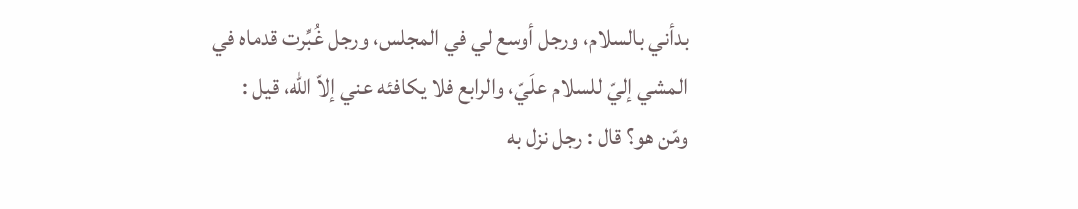بدأني بالسلام، ورجل أوسع لي في المجلس، ورجل غُبِّرت قدماه في المشي إليّ للسلام علَيّ، والرابع فلا يكافئه عني إلاّ الله، قيل : ومّن هو؟ قال : رجل نزل به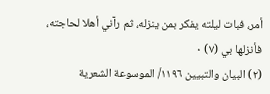أمر، فبات ليلته يفكر بمن ينزله، ثم رآني أهلا لحاجته، فأنزلها بي (٧) ٠
(٢) البيان والتبيين ١١٩٦/ الموسوعة الشعرية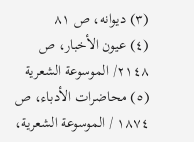(٣) ديوانه، ص ٨١
(٤) عيون الأخبار، ص ٢١٤٨/ الموسوعة الشعرية
(٥) محاضرات الأدباء، ص ١٨٧٤ / الموسوعة الشعرية،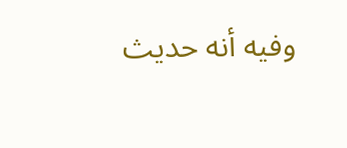وفيه أنه حديث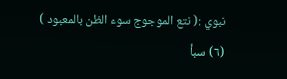نبوي :( نتع الموجوج سوء الظن بالمعبود )
(٦) سبأ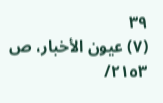٣٩
(٧) عيون الأخبار، ص ٢١٥٣/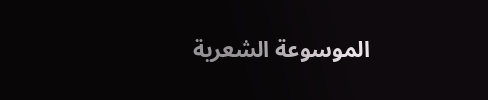الموسوعة الشعرية